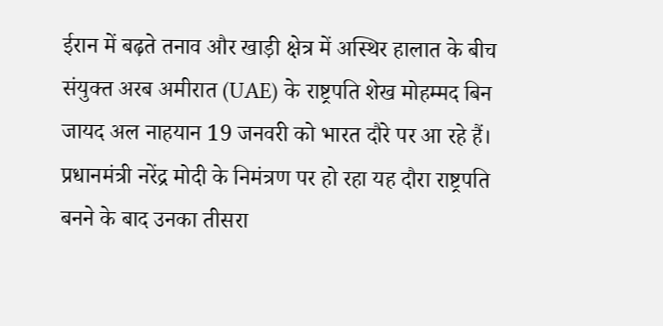ईरान में बढ़ते तनाव और खाड़ी क्षेत्र में अस्थिर हालात के बीच संयुक्त अरब अमीरात (UAE) के राष्ट्रपति शेख मोहम्मद बिन जायद अल नाहयान 19 जनवरी को भारत दौरे पर आ रहे हैं। प्रधानमंत्री नरेंद्र मोदी के निमंत्रण पर हो रहा यह दौरा राष्ट्रपति बनने के बाद उनका तीसरा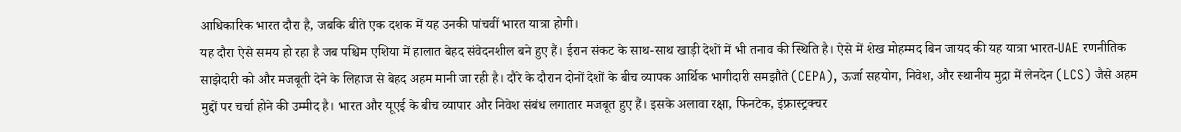आधिकारिक भारत दौरा है, जबकि बीते एक दशक में यह उनकी पांचवीं भारत यात्रा होगी।
यह दौरा ऐसे समय हो रहा है जब पश्चिम एशिया में हालात बेहद संवेदनशील बने हुए हैं। ईरान संकट के साथ-साथ खाड़ी देशों में भी तनाव की स्थिति है। ऐसे में शेख मोहम्मद बिन जायद की यह यात्रा भारत-UAE रणनीतिक साझेदारी को और मजबूती देने के लिहाज से बेहद अहम मानी जा रही है। दौरे के दौरान दोनों देशों के बीच व्यापक आर्थिक भागीदारी समझौते (CEPA), ऊर्जा सहयोग, निवेश, और स्थानीय मुद्रा में लेनदेन (LCS) जैसे अहम मुद्दों पर चर्चा होने की उम्मीद है। भारत और यूएई के बीच व्यापार और निवेश संबंध लगातार मजबूत हुए हैं। इसके अलावा रक्षा, फिनटेक, इंफ्रास्ट्रक्चर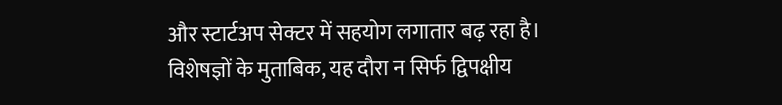और स्टार्टअप सेक्टर में सहयोग लगातार बढ़ रहा है।
विशेषज्ञों के मुताबिक, यह दौरा न सिर्फ द्विपक्षीय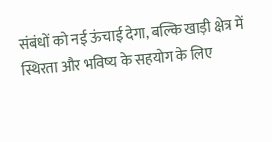संबंधों को नई ऊंचाई देगा, बल्कि खाड़ी क्षेत्र में स्थिरता और भविष्य के सहयोग के लिए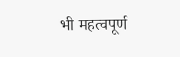भी महत्वपूर्ण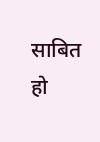साबित हो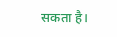सकता है।